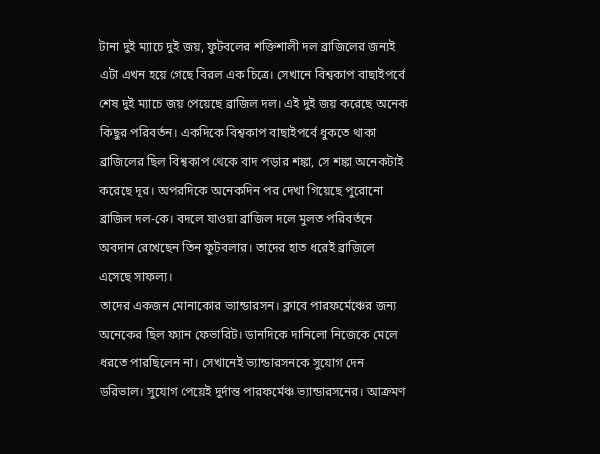টানা দুই ম্যাচে দুই জয়, ফুটবলের শক্তিশালী দল ব্রাজিলের জন্যই এটা এখন হয়ে গেছে বিরল এক চিত্রে। সেখানে বিশ্বকাপ বাছাইপর্বে শেষ দুই ম্যাচে জয় পেয়েছে ব্রাজিল দল। এই দুই জয় করেছে অনেক কিছুর পরিবর্তন। একদিকে বিশ্বকাপ বাছাইপর্বে ধুকতে থাকা ব্রাজিলের ছিল বিশ্বকাপ থেকে বাদ পড়ার শঙ্কা, সে শঙ্কা অনেকটাই করেছে দূর। অপরদিকে অনেকদিন পর দেখা গিয়েছে পুরোনো ব্রাজিল দল-কে। বদলে যাওয়া ব্রাজিল দলে মুলত পরিবর্তনে অবদান রেখেছেন তিন ফুটবলার। তাদের হাত ধরেই ব্রাজিলে এসেছে সাফল্য।
তাদের একজন মোনাকোর ভ্যান্ডারসন। ক্লাবে পারফর্মেঞ্চের জন্য অনেকের ছিল ফ্যান ফেভারিট। ডানদিকে দানিলো নিজেকে মেলে ধরতে পারছিলেন না। সেখানেই ভ্যান্ডারসনকে সুযোগ দেন ডরিভাল। সুযোগ পেয়েই দুর্দান্ত পারফর্মেঞ্চ ভ্যান্ডারসনের। আক্রমণ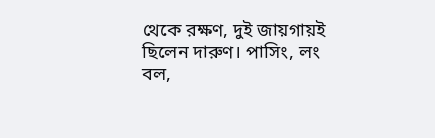থেকে রক্ষণ, দুই জায়গায়ই ছিলেন দারুণ। পাসিং, লং বল,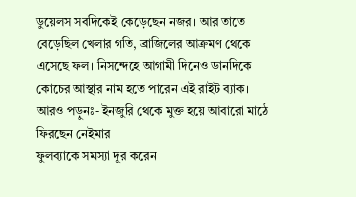ডুয়েলস সবদিকেই কেড়েছেন নজর। আর তাতে বেড়েছিল খেলার গতি, ব্রাজিলের আক্রমণ থেকে এসেছে ফল। নিসন্দেহে আগামী দিনেও ডানদিকে কোচের আস্থার নাম হতে পারেন এই রাইট ব্যাক।
আরও পড়ুনঃ- ইনজুরি থেকে মুক্ত হয়ে আবারো মাঠে ফিরছেন নেইমার
ফুলব্যাকে সমস্যা দূর করেন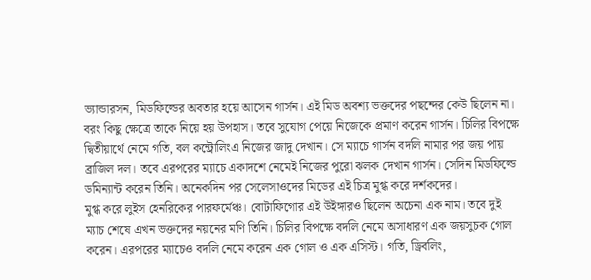ভ্যান্ডারসন, মিডফিল্ডের অবতার হয়ে আসেন গার্সন। এই মিড অবশ্য ভক্তদের পছন্দের কেউ ছিলেন না। বরং কিছু ক্ষেত্রে তাকে নিয়ে হয় উপহাস। তবে সুযোগ পেয়ে নিজেকে প্রমাণ করেন গার্সন। চিলির বিপক্ষে দ্বিতীয়ার্থে নেমে গতি, বল কন্ট্রোলিংএ নিজের জাদু দেখান। সে ম্যাচে গার্সন বদলি নামার পর জয় পায় ব্রাজিল দল। তবে এরপরের ম্যাচে একাদশে নেমেই নিজের পুরো ঝলক দেখান গার্সন। সেদিন মিডফিল্ডে ডমিন্যান্ট করেন তিনি। অনেকদিন পর সেলেসাওদের মিডের এই চিত্র মুগ্ধ করে দর্শকদের।
মুগ্ধ করে লুইস হেনরিকের পারফর্মেঞ্চ। বোটাফিগোর এই উইঙ্গারও ছিলেন অচেনা এক নাম। তবে দুই ম্যাচ শেষে এখন ভক্তদের নয়নের মণি তিনি। চিলির বিপক্ষে বদলি নেমে অসাধারণ এক জয়সুচক গোল করেন। এরপরের ম্যাচেও বদলি নেমে করেন এক গোল ও এক এসিস্ট। গতি, ড্রিবলিং,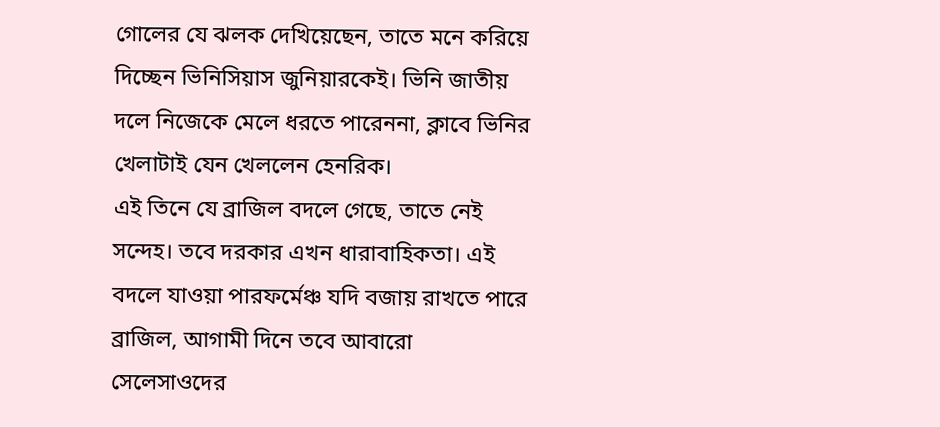গোলের যে ঝলক দেখিয়েছেন, তাতে মনে করিয়ে দিচ্ছেন ভিনিসিয়াস জুনিয়ারকেই। ভিনি জাতীয় দলে নিজেকে মেলে ধরতে পারেননা, ক্লাবে ভিনির খেলাটাই যেন খেললেন হেনরিক।
এই তিনে যে ব্রাজিল বদলে গেছে, তাতে নেই সন্দেহ। তবে দরকার এখন ধারাবাহিকতা। এই বদলে যাওয়া পারফর্মেঞ্চ যদি বজায় রাখতে পারে ব্রাজিল, আগামী দিনে তবে আবারো সেলেসাওদের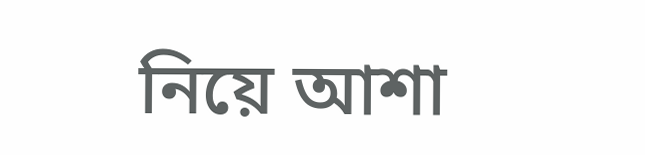নিয়ে আশা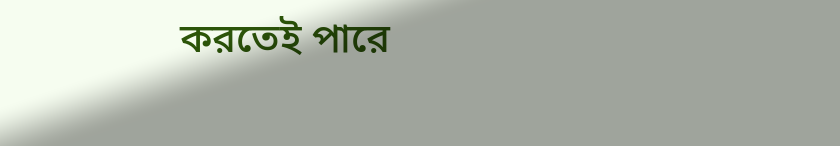করতেই পারে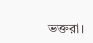ভক্তরা।